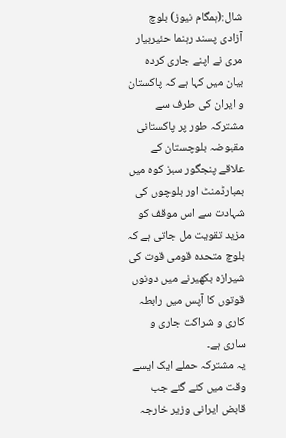شال:(ہمگام نیوز) بلوچ آزادی پسند رہنما حئیربیار مری نے اپنے جاری کردہ بیان میں کہا ہے کہ پاکستان و ایران کی طرف سے مشترکہ طور پر پاکستانی مقبوضہ بلوچستان کے علاقے پنجگور سبز کوہ میں بمبارڈمنٹ اور بلوچوں کی شہادت سے اس موقف کو مزید تقویت مل جاتی ہے کہ بلوچ متحدہ قومی قوت کی شیرازہ بکھیرنے میں دونوں قوتوں کا آپس میں رابطہ کاری و شراکت جاری و ساری ہے۔
یہ مشترکہ حملے ایک ایسے وقت میں کئے گئے جب قابض ایرانی وزیر خارجہ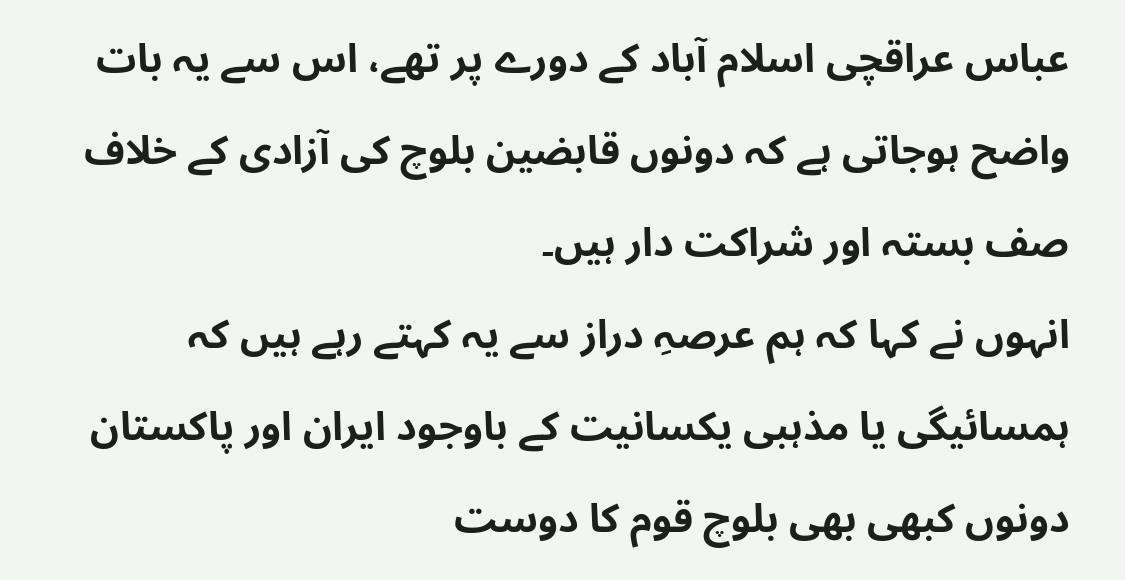عباس عراقچی اسلام آباد کے دورے پر تھے، اس سے یہ بات واضح ہوجاتی ہے کہ دونوں قابضین بلوچ کی آزادی کے خلاف صف بستہ اور شراکت دار ہیں۔
انہوں نے کہا کہ ہم عرصہِ دراز سے یہ کہتے رہے ہیں کہ ہمسائیگی یا مذہبی یکسانیت کے باوجود ایران اور پاکستان دونوں کبھی بھی بلوچ قوم کا دوست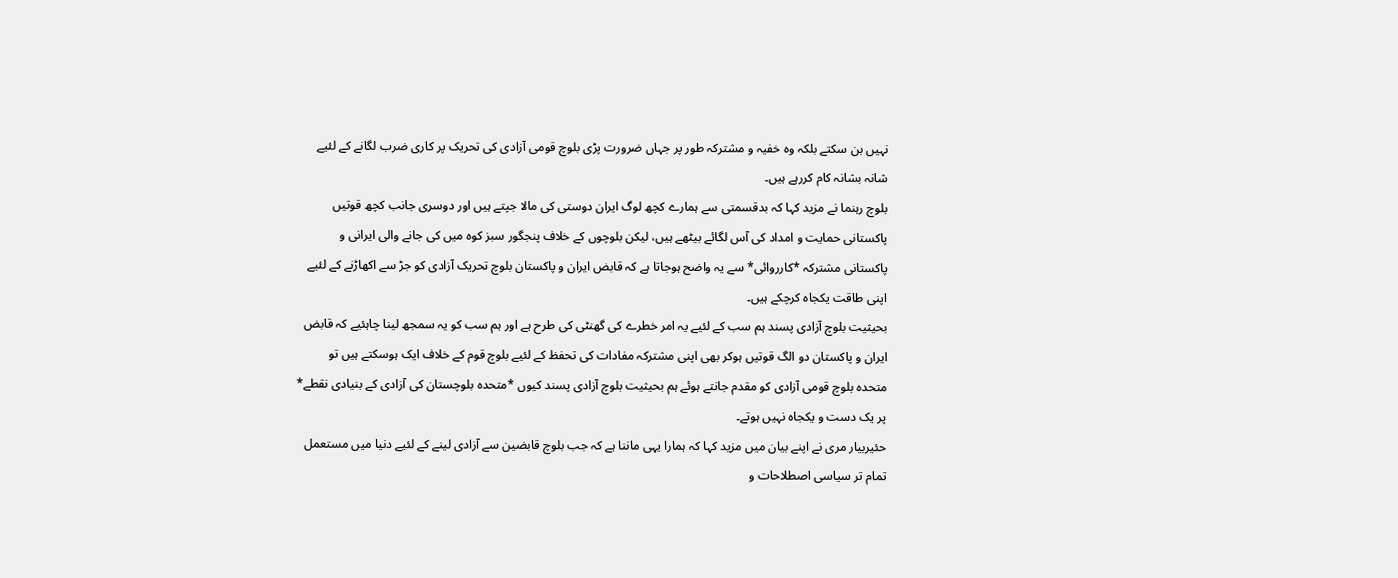نہیں بن سکتے بلکہ وہ خفیہ و مشترکہ طور پر جہاں ضرورت پڑی بلوچ قومی آزادی کی تحریک پر کاری ضرب لگانے کے لئیے شانہ بشانہ کام کررہے ہیں۔
بلوچ رہنما نے مزید کہا کہ بدقسمتی سے ہمارے کچھ لوگ ایران دوستی کی مالا جپتے ہیں اور دوسری جانب کچھ قوتیں پاکستانی حمایت و امداد کی آس لگائے بیٹھے ہیں، لیکن بلوچوں کے خلاف پنجگور سبز کوہ میں کی جانے والی ایرانی و پاکستانی مشترکہ *کارروائی* سے یہ واضح ہوجاتا ہے کہ قابض ایران و پاکستان بلوچ تحریک آزادی کو جڑ سے اکھاڑنے کے لئیے اپنی طاقت یکجاہ کرچکے ہیں۔
بحیثیت بلوچ آزادی پسند ہم سب کے لئیے یہ امر خطرے کی گھنٹی کی طرح ہے اور ہم سب کو یہ سمجھ لینا چاہئیے کہ قابض ایران و پاکستان دو الگ قوتیں ہوکر بھی اپنی مشترکہ مفادات کی تحفظ کے لئیے بلوچ قوم کے خلاف ایک ہوسکتے ہیں تو متحدہ بلوچ قومی آزادی کو مقدم جانتے ہوئے ہم بحیثیت بلوچ آزادی پسند کیوں *متحدہ بلوچستان کی آزادی کے بنیادی نقطے* پر یک دست و یکجاہ نہیں ہوتے۔
حئیربیار مری نے اپنے بیان میں مزید کہا کہ ہمارا یہی ماننا ہے کہ جب بلوچ قابضین سے آزادی لینے کے لئیے دنیا میں مستعمل تمام تر سیاسی اصطلاحات و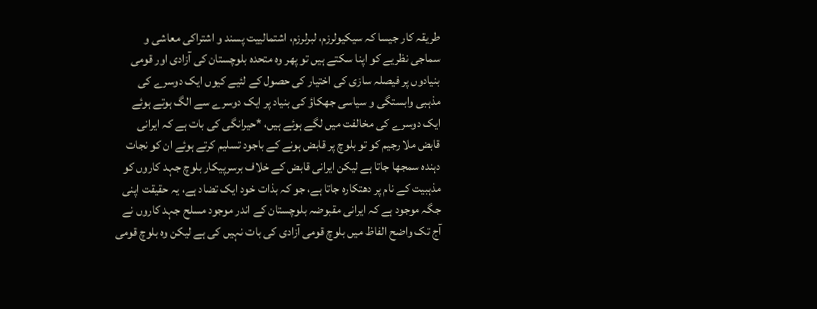طریقہ کار جیسا کہ سیکیولرزم، لبرلرزم، اشتمالییت پسند و اشتراکی معاشی و سماجی نظریے کو اپنا سکتے ہیں تو پھر وہ متحدہ بلوچستان کی آزادی اور قومی بنیادوں پر فیصلہ سازی کی اختیار کی حصول کے لئیے کیوں ایک دوسرے کی مذہبی وابستگی و سیاسی جھکاؤ کی بنیاد پر ایک دوسرے سے الگ ہوتے ہوئے ایک دوسرے کی مخالفت میں لگے ہوئے ہیں، *حیرانگی کی بات ہے کہ ایرانی قابض ملا رجیم کو تو بلوچ پر قابض ہونے کے باجود تسلیم کرتے ہوئے ان کو نجات دہندہ سمجھا جاتا ہے لیکن ایرانی قابض کے خلاف برسرپیکار بلوچ جہد کاروں کو مذہبیت کے نام پر دھتکارہ جاتا ہے، جو کہ بذات خود ایک تضاد ہے، یہ حقیقت اپنی جگہ موجود ہے کہ ایرانی مقبوضہ بلوچستان کے اندر موجود مسلح جہد کاروں نے آج تک واضح الفاظ میں بلوچ قومی آزادی کی بات نہیں کی ہے لیکن وہ بلوچ قومی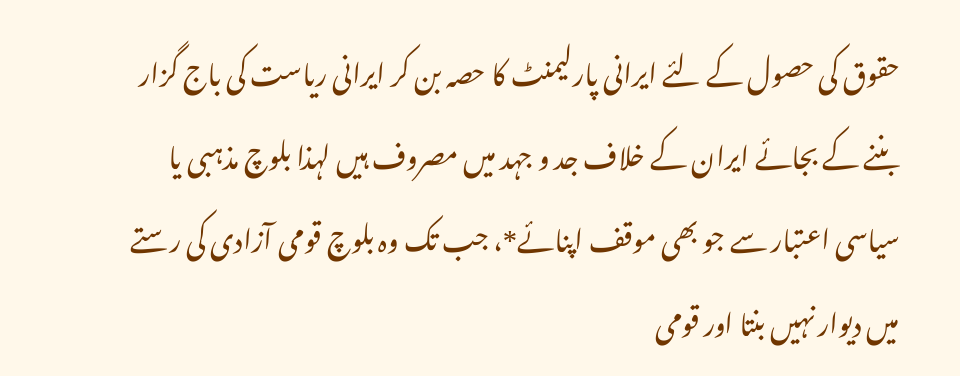حقوق کی حصول کے لئے ایرانی پارلیمنٹ کا حصہ بن کر ایرانی ریاست کی باج گزار بننے کے بجائے ایران کے خلاف جد و جہد میں مصروف ہیں لہذا بلوچ مذہبی یا سیاسی اعتبار سے جو بھی موقف اپنائے*، جب تک وہ بلوچ قومی آزادی کی رستے میں دیوار نہیں بنتا اور قومی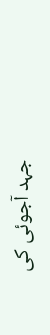جہد آجوئی کی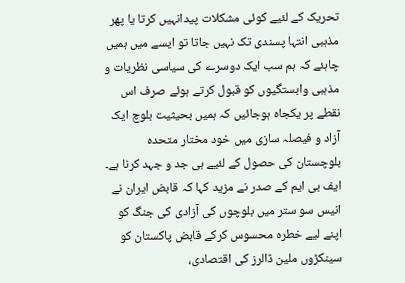تحریک کے لئیے کوئی مشکلات پیدانہیں کرتا یا پھر مذہبی انتہا پسندی تک نہیں جاتا تو ایسے میں ہمیں چاہئے کہ ہم سب ایک دوسرے کی سیاسی نظریات و مذہبی وابستگیوں کو قبول کرتے ہوئے صرف اس نقطے پر یکجاہ ہوجائیں کہ ہمیں بحیثیت بلوچ ایک آزاد و فیصلہ سازی میں خود مختار متحدہ بلوچستان کی حصول کے لئیے ہی جد و جہد کرنا ہے۔
ایف بی ایم کے صدر نے مزید کہا کہ قابض ایران نے انیس سو ستر میں بلوچوں کی آزادی کی جنگ کو اپنے لیے خطرہ محسوس کرکے قابض پاکستان کو سینکڑوں ملین ڈالرز کی اقتصادی،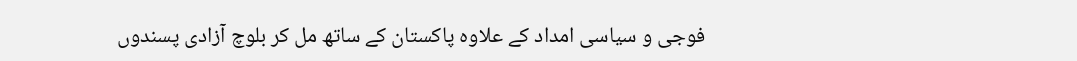فوجی و سیاسی امداد کے علاوہ پاکستان کے ساتھ مل کر بلوچ آزادی پسندوں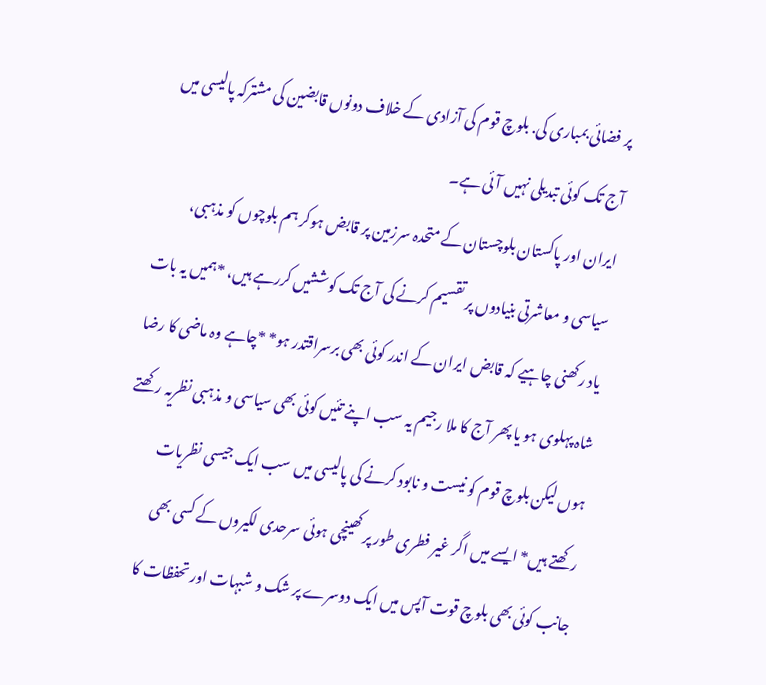پر فضائی بمباری کی. بلوچ قوم کی آزادی کے خلاف دونوں قابضین کی مشترکہ پالیسی میں آج تک کوئی تبدیلی نہیں آئی ہے۔
ایران اور پاکستان بلوچستان کے متحدہ سرزمین پر قابض ہوکر ہم بلوچوں کو مذہبی، سیاسی و معاشرتی بنیادوں پر تقسیم کرنے کی آج تک کوششیں کررہے ہیں، *ہمیں یہ بات یاد رکھنی چاہیے کہ قابض ایران کے اندر کوئی بھی برسراقتدر ہو* *چاہے وہ ماضی کا رضا شاہ پہلوی ہو یا پھر آج کا ملا رجیم یہ سب اپنے تئیں کوئی بھی سیاسی و مذہبی نظریہ رکھتے ہوں لیکن بلوچ قوم کو نیست و نابود کرنے کی پالیسی میں سب ایک جیسی نظریات رکھتے ہیں* ایسے میں اگر غیر فطری طور پر کھینچی ہوئی سرحدی لکیروں کے کسی بھی جانب کوئی بھی بلوچ قوت آپس میں ایک دوسرے پر شک و شبہات اور تحفظات کا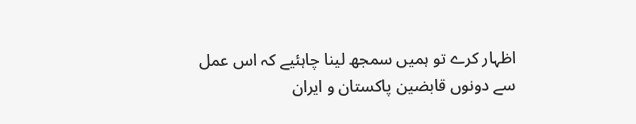اظہار کرے تو ہمیں سمجھ لینا چاہئیے کہ اس عمل سے دونوں قابضین پاکستان و ایران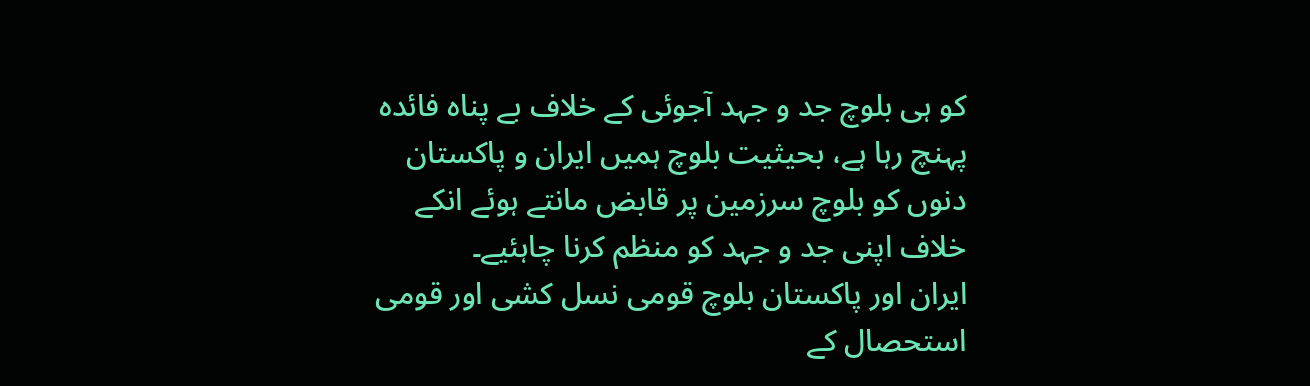کو ہی بلوچ جد و جہد آجوئی کے خلاف بے پناہ فائدہ پہنچ رہا ہے، بحیثیت بلوچ ہمیں ایران و پاکستان دنوں کو بلوچ سرزمین پر قابض مانتے ہوئے انکے خلاف اپنی جد و جہد کو منظم کرنا چاہئیے۔
ایران اور پاکستان بلوچ قومی نسل کشی اور قومی استحصال کے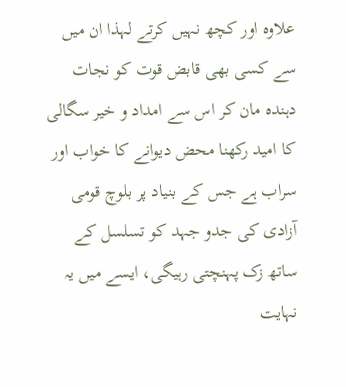علاوہ اور کچھ نہیں کرتے لہذا ان میں سے کسی بھی قابض قوت کو نجات دہندہ مان کر اس سے امداد و خیر سگالی کا امید رکھنا محض دیوانے کا خواب اور سراب ہے جس کے بنیاد پر بلوچ قومی آزادی کی جدو جہد کو تسلسل کے ساتھ زک پہنچتی رہیگی، ایسے میں یہ نہایت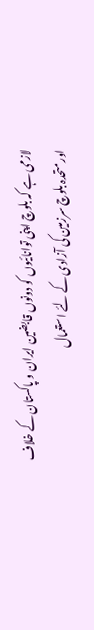لازمی ہے کہ بلوچ اپنی توانائیوں کو دونوں قابضین ایران و پاکستان کے خلاف اور متحدہ بلوچ سرزمین کی آزادی کے لئے استعمال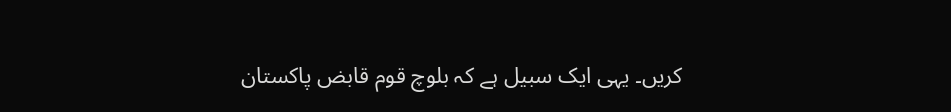کریں۔ یہی ایک سبیل ہے کہ بلوچ قوم قابض پاکستان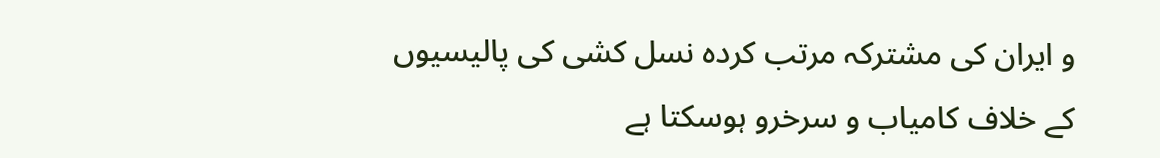و ایران کی مشترکہ مرتب کردہ نسل کشی کی پالیسیوں کے خلاف کامیاب و سرخرو ہوسکتا ہے